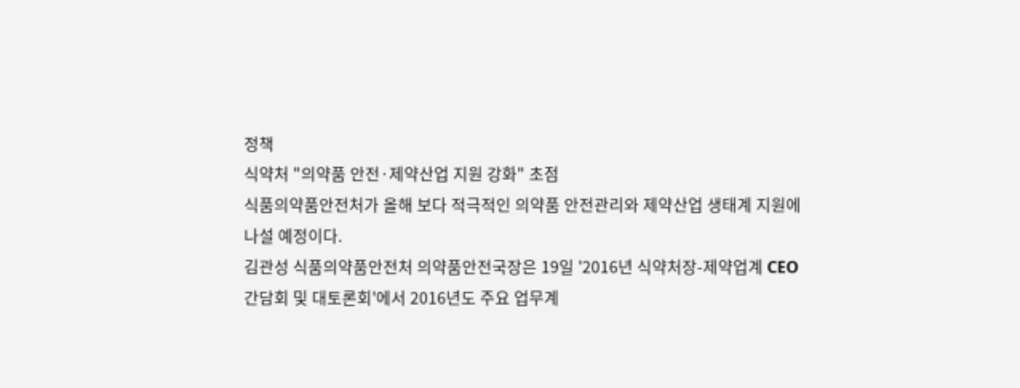정책
식약처 "의약품 안전·제약산업 지원 강화" 초점
식품의약품안전처가 올해 보다 적극적인 의약품 안전관리와 제약산업 생태계 지원에 나설 예정이다.
김관성 식품의약품안전처 의약품안전국장은 19일 '2016년 식약처장-제약업계 CEO 간담회 및 대토론회'에서 2016년도 주요 업무계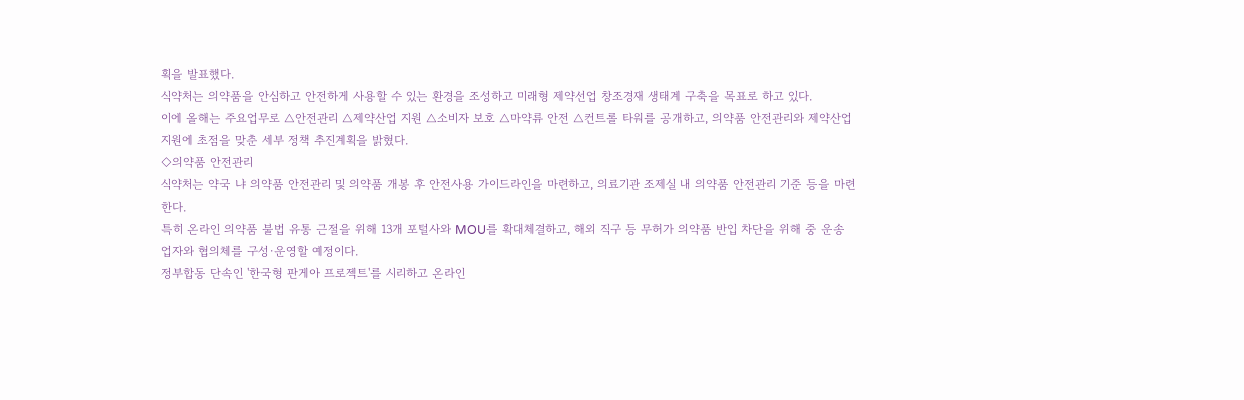획을 발표했다.
식약처는 의약품을 안심하고 안전하게 사용할 수 있는 환경을 조성하고 미래형 제약선업 창조경재 생태계 구축을 목표로 하고 있다.
이에 올해는 주요업무로 △안전관리 △제약산업 지원 △소비자 보호 △마약류 안전 △컨트롤 타워를 공개하고, 의약품 안전관리와 제약산업 지원에 초점을 맞춘 세부 정책 추진계획을 밝혔다.
◇의약품 안전관리
식약처는 약국 냐 의약품 안전관리 및 의약품 개봉 후 안전사용 가이드라인을 마련하고, 의료기관 조제실 내 의약품 안전관리 기준 등을 마련한다.
특히 온라인 의약품 불법 유통 근절을 위해 13개 포털사와 MOU를 확대체결하고, 해외 직구 등 무허가 의약품 반입 차단을 위해 중 운송업자와 협의체를 구성·운영할 예정이다.
정부합동 단속인 '한국형 판게아 프로젝트'를 시리하고 온라인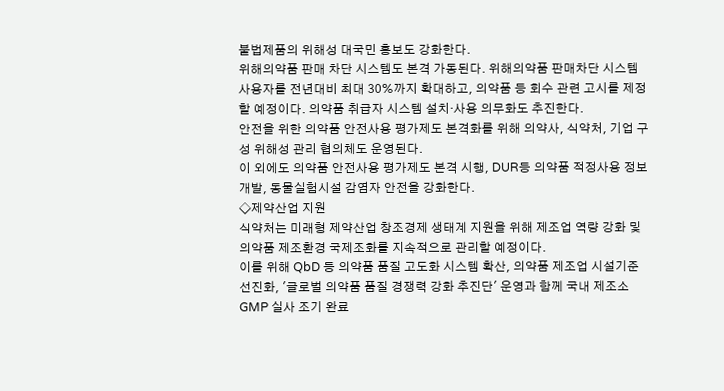불법제품의 위해성 대국민 홍보도 강화한다.
위해의약품 판매 차단 시스템도 본격 가동된다. 위해의약품 판매차단 시스템 사용자를 전년대비 최대 30%까지 확대하고, 의약품 등 회수 관련 고시를 제정할 예정이다. 의약품 취급자 시스템 설치·사용 의무화도 추진한다.
안전을 위한 의약품 안전사용 평가제도 본격화를 위해 의약사, 식약처, 기업 구성 위해성 관리 협의체도 운영된다.
이 외에도 의약품 안전사용 평가제도 본격 시행, DUR등 의약품 적정사용 정보 개발, 동물실험시설 감염자 안전을 강화한다.
◇제약산업 지원
식약처는 미래형 제약산업 창조경제 생태계 지원을 위해 제조업 역량 강화 및 의약품 제조환경 국제조화를 지속적으로 관리할 예정이다.
이를 위해 QbD 등 의약품 품질 고도화 시스템 확산, 의약품 제조업 시설기준 선진화, '글로벌 의약품 품질 경쟁력 강화 추진단' 운영과 함께 국내 제조소 GMP 실사 조기 완료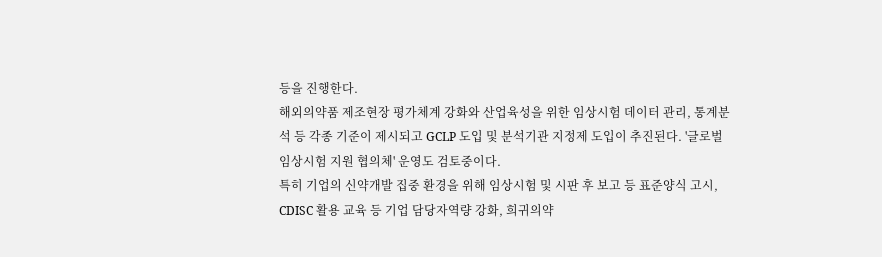등을 진행한다.
해외의약품 제조현장 평가체계 강화와 산업육성을 위한 임상시험 데이터 관리, 통계분석 등 각종 기준이 제시되고 GCLP 도입 및 분석기관 지정제 도입이 추진된다. '글로벌 임상시험 지원 협의체' 운영도 검토중이다.
특히 기업의 신약개발 집중 환경을 위해 임상시험 및 시판 후 보고 등 표준양식 고시, CDISC 활용 교육 등 기업 담당자역량 강화, 희귀의약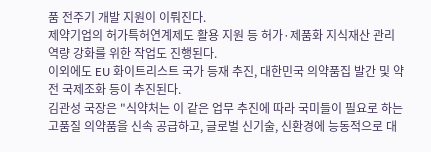품 전주기 개발 지원이 이뤄진다.
제약기업의 허가특허연계제도 활용 지원 등 허가·제품화 지식재산 관리 역량 강화를 위한 작업도 진행된다.
이외에도 EU 화이트리스트 국가 등재 추진, 대한민국 의약품집 발간 및 약전 국제조화 등이 추진된다.
김관성 국장은 "식약처는 이 같은 업무 추진에 따라 국미들이 필요로 하는 고품질 의약품을 신속 공급하고, 글로벌 신기술, 신환경에 능동적으로 대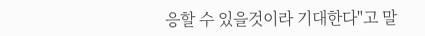응할 수 있을것이라 기대한다"고 말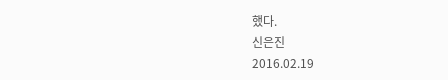했다.
신은진
2016.02.19